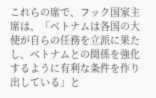これらの席で、フック国家主席は、「ベトナムは各国の大使が自らの任務を立派に果たし、ベトナムとの関係を強化するように有利な条件を作り出している」と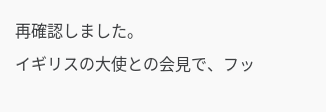再確認しました。
イギリスの大使との会見で、フッ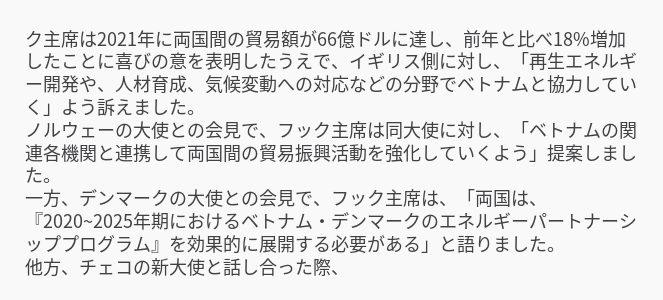ク主席は2021年に両国間の貿易額が66億ドルに達し、前年と比べ18%増加したことに喜びの意を表明したうえで、イギリス側に対し、「再生エネルギー開発や、人材育成、気候変動への対応などの分野でベトナムと協力していく」よう訴えました。
ノルウェーの大使との会見で、フック主席は同大使に対し、「ベトナムの関連各機関と連携して両国間の貿易振興活動を強化していくよう」提案しました。
一方、デンマークの大使との会見で、フック主席は、「両国は、『2020~2025年期におけるベトナム・デンマークのエネルギーパートナーシッププログラム』を効果的に展開する必要がある」と語りました。
他方、チェコの新大使と話し合った際、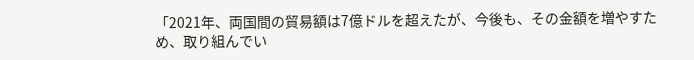「2021年、両国間の貿易額は7億ドルを超えたが、今後も、その金額を増やすため、取り組んでい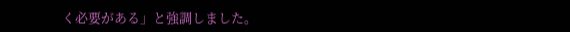く必要がある」と強調しました。